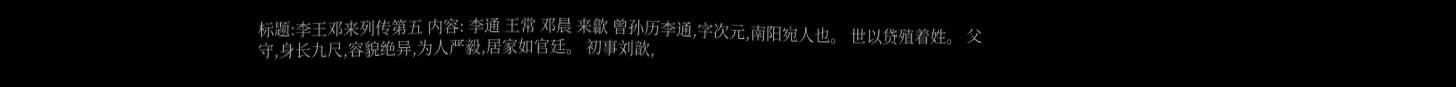标题:李王邓来列传第五 内容: 李通 王常 邓晨 来歙 曾孙历李通,字次元,南阳宛人也。 世以贷殖着姓。 父守,身长九尺,容貌绝异,为人严毅,居家如官廷。 初事刘歆,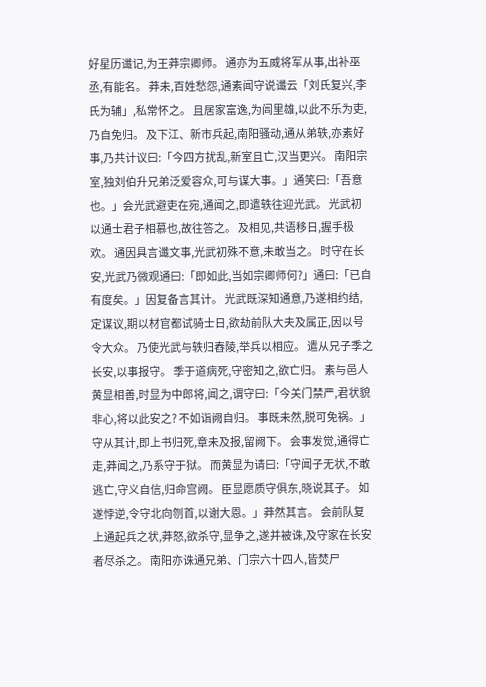好星历谶记,为王莽宗卿师。 通亦为五威将军从事,出补巫丞,有能名。 莽未,百姓愁怨,通素闻守说谶云「刘氏复兴,李氏为辅」,私常怀之。 且居家富逸,为闾里雄,以此不乐为吏,乃自免归。 及下江、新市兵起,南阳骚动,通从弟轶,亦素好事,乃共计议曰:「今四方扰乱,新室且亡,汉当更兴。 南阳宗室,独刘伯升兄弟泛爱容众,可与谋大事。」通笑曰:「吾意也。」会光武避吏在宛,通闻之,即遣轶往迎光武。 光武初以通士君子相慕也,故往答之。 及相见,共语移日,握手极欢。 通因具言谶文事,光武初殊不意,未敢当之。 时守在长安,光武乃微观通曰:「即如此,当如宗卿师何?」通曰:「已自有度矣。」因复备言其计。 光武既深知通意,乃遂相约结,定谋议,期以材官都试骑士日,欲劫前队大夫及属正,因以号令大众。 乃使光武与轶归舂陵,举兵以相应。 遣从兄子季之长安,以事报守。 季于道病死,守密知之,欲亡归。 素与邑人黄显相善,时显为中郎将,闻之,谓守曰:「今关门禁严,君状貌非心,将以此安之? 不如诣阙自归。 事既未然,脱可免祸。」守从其计,即上书归死,章未及报,留阙下。 会事发觉,通得亡走,莽闻之,乃系守于狱。 而黄显为请曰:「守闻子无状,不敢逃亡,守义自信,归命宫阙。 臣显愿质守俱东,晓说其子。 如遂悖逆,令守北向刎首,以谢大恩。」莽然其言。 会前队复上通起兵之状,莽怒,欲杀守,显争之,遂并被诛,及守家在长安者尽杀之。 南阳亦诛通兄弟、门宗六十四人,皆焚尸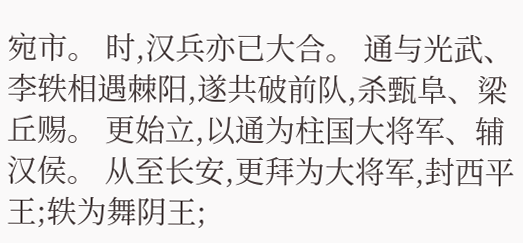宛市。 时,汉兵亦已大合。 通与光武、李轶相遇棘阳,遂共破前队,杀甄阜、梁丘赐。 更始立,以通为柱国大将军、辅汉侯。 从至长安,更拜为大将军,封西平王;轶为舞阴王;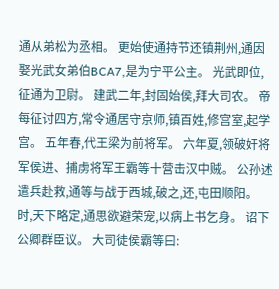通从弟松为丞相。 更始使通持节还镇荆州,通因娶光武女弟伯BCA7,是为宁平公主。 光武即位,征通为卫尉。 建武二年,封固始侯,拜大司农。 帝每征讨四方,常令通居守京师,镇百姓,修宫室,起学宫。 五年春,代王梁为前将军。 六年夏,领破奸将军侯进、捕虏将军王霸等十营击汉中贼。 公孙述遣兵赴救,通等与战于西城,破之,还,屯田顺阳。 时,天下略定,通思欲避荣宠,以病上书乞身。 诏下公卿群臣议。 大司徒侯霸等曰: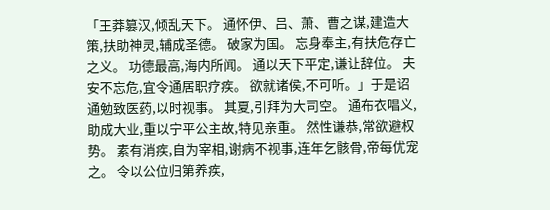「王莽篡汉,倾乱天下。 通怀伊、吕、萧、曹之谋,建造大策,扶助神灵,辅成圣德。 破家为国。 忘身奉主,有扶危存亡之义。 功德最高,海内所闻。 通以天下平定,谦让辞位。 夫安不忘危,宜令通居职疗疾。 欲就诸侯,不可听。」于是诏通勉致医药,以时视事。 其夏,引拜为大司空。 通布衣唱义,助成大业,重以宁平公主故,特见亲重。 然性谦恭,常欲避权势。 素有消疾,自为宰相,谢病不视事,连年乞骸骨,帝每优宠之。 令以公位归第养疾,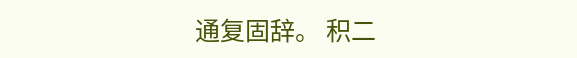通复固辞。 积二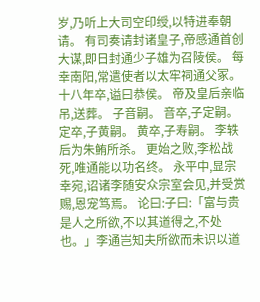岁,乃听上大司空印绶,以特进奉朝请。 有司奏请封诸皇子,帝感通首创大谋,即日封通少子雄为召陵侯。 每幸南阳,常遣使者以太牢祠通父冢。 十八年卒,谥曰恭侯。 帝及皇后亲临吊,送葬。 子音嗣。 音卒,子定嗣。 定卒,子黄嗣。 黄卒,子寿嗣。 李轶后为朱鲔所杀。 更始之败,李松战死,唯通能以功名终。 永平中,显宗幸宛,诏诸李随安众宗室会见,并受赏赐,恩宠笃焉。 论曰:子曰:「富与贵是人之所欲,不以其道得之,不处也。」李通岂知夫所欲而未识以道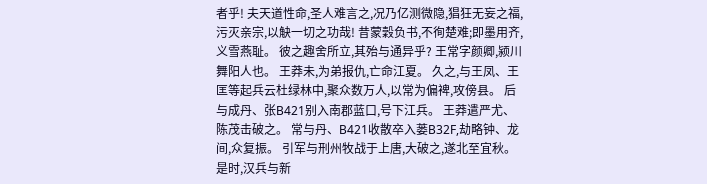者乎! 夫天道性命,圣人难言之,况乃亿测微隐,猖狂无妄之福,污灭亲宗,以觖一切之功哉! 昔蒙穀负书,不徇楚难;即墨用齐,义雪燕耻。 彼之趣舍所立,其殆与通异乎? 王常字颜卿,颍川舞阳人也。 王莽未,为弟报仇,亡命江夏。 久之,与王凤、王匡等起兵云杜绿林中,聚众数万人,以常为偏裨,攻傍县。 后与成丹、张B421别入南郡蓝口,号下江兵。 王莽遣严尤、陈茂击破之。 常与丹、B421收散卒入蒌B32F,劫略钟、龙间,众复振。 引军与刑州牧战于上唐,大破之,遂北至宜秋。 是时,汉兵与新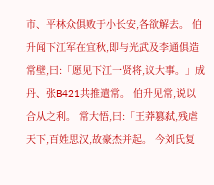市、平林众俱败于小长安,各欲解去。 伯升闻下江军在宜秋,即与光武及李通俱造常壁,曰:「愿见下江一贤将,议大事。」成丹、张B421共推遣常。 伯升见常,说以合从之利。 常大悟,曰:「王莽篡弑,残虐天下,百姓思汉,故豪杰并起。 今刘氏复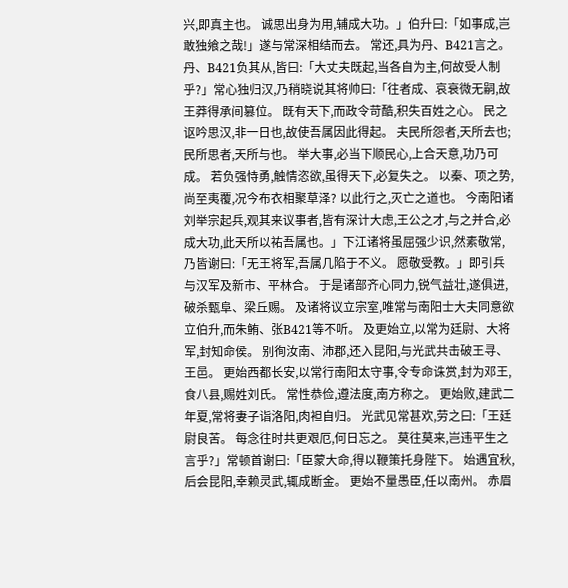兴,即真主也。 诚思出身为用,辅成大功。」伯升曰:「如事成,岂敢独飨之哉!」遂与常深相结而去。 常还,具为丹、B421言之。 丹、B421负其从,皆曰:「大丈夫既起,当各自为主,何故受人制乎?」常心独归汉,乃稍晓说其将帅曰:「往者成、哀衰微无嗣,故王莽得承间篡位。 既有天下,而政令苛酷,积失百姓之心。 民之讴吟思汉,非一日也,故使吾属因此得起。 夫民所怨者,天所去也;民所思者,天所与也。 举大事,必当下顺民心,上合天意,功乃可成。 若负强恃勇,触情恣欲,虽得天下,必复失之。 以秦、项之势,尚至夷覆,况今布衣相聚草泽? 以此行之,灭亡之道也。 今南阳诸刘举宗起兵,观其来议事者,皆有深计大虑,王公之才,与之并合,必成大功,此天所以祐吾属也。」下江诸将虽屈强少识,然素敬常,乃皆谢曰:「无王将军,吾属几陷于不义。 愿敬受教。」即引兵与汉军及新市、平林合。 于是诸部齐心同力,锐气益壮,遂俱进,破杀甄阜、梁丘赐。 及诸将议立宗室,唯常与南阳士大夫同意欲立伯升,而朱鲔、张B421等不听。 及更始立,以常为廷尉、大将军,封知命侯。 别徇汝南、沛郡,还入昆阳,与光武共击破王寻、王邑。 更始西都长安,以常行南阳太守事,令专命诛赏,封为邓王,食八县,赐姓刘氏。 常性恭俭,遵法度,南方称之。 更始败,建武二年夏,常将妻子诣洛阳,肉袒自归。 光武见常甚欢,劳之曰:「王廷尉良苦。 每念往时共更艰厄,何日忘之。 莫往莫来,岂违平生之言乎?」常顿首谢曰:「臣蒙大命,得以鞭策托身陛下。 始遇宜秋,后会昆阳,幸赖灵武,辄成断金。 更始不量愚臣,任以南州。 赤眉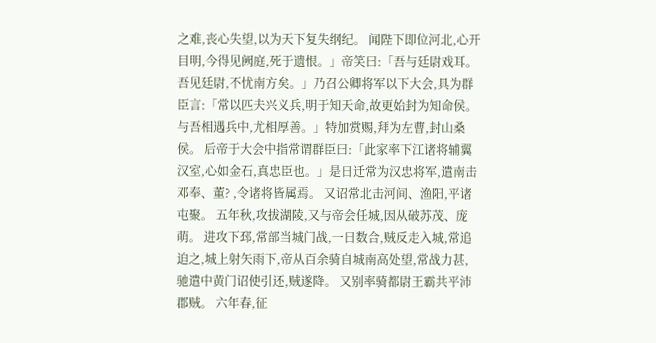之难,丧心失望,以为天下复失纲纪。 闻陛下即位河北,心开目明,今得见阙庭,死于遗恨。」帝笑曰:「吾与廷尉戏耳。 吾见廷尉,不忧南方矣。」乃召公卿将军以下大会,具为群臣言:「常以匹夫兴义兵,明于知天命,故更始封为知命侯。 与吾相遇兵中,尤相厚善。」特加赏赐,拜为左曹,封山桑侯。 后帝于大会中指常谓群臣曰:「此家率下江诸将辅翼汉室,心如金石,真忠臣也。」是日迁常为汉忠将军,遣南击邓奉、董? ,令诸将皆属焉。 又诏常北击河间、渔阳,平诸屯聚。 五年秋,攻拔湖陵,又与帝会任城,因从破苏茂、庞萌。 进攻下邳,常部当城门战,一日数合,贼反走入城,常追迫之,城上射矢雨下,帝从百余骑自城南高处望,常战力甚,驰遣中黄门诏使引还,贼遂降。 又别率骑都尉王霸共平沛郡贼。 六年春,征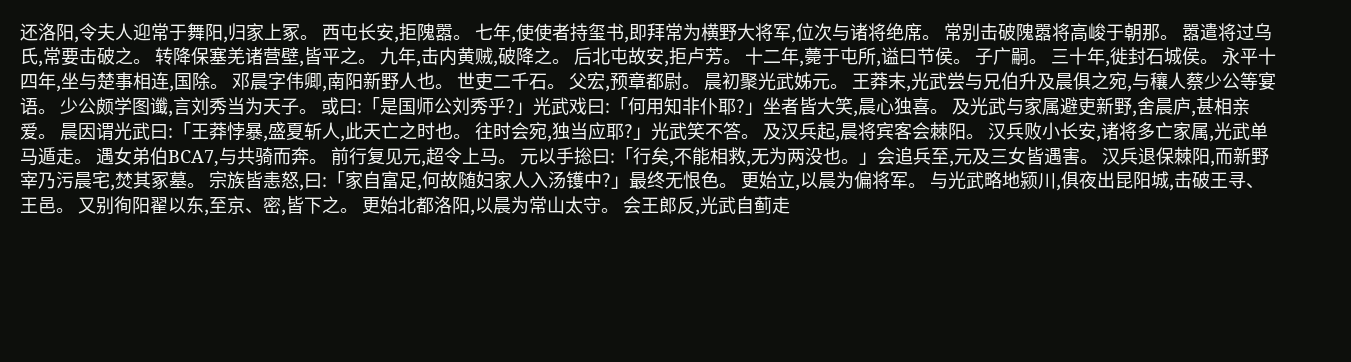还洛阳,令夫人迎常于舞阳,归家上冢。 西屯长安,拒隗嚣。 七年,使使者持玺书,即拜常为横野大将军,位次与诸将绝席。 常别击破隗嚣将高峻于朝那。 嚣遣将过乌氏,常要击破之。 转降保塞羌诸营壁,皆平之。 九年,击内黄贼,破降之。 后北屯故安,拒卢芳。 十二年,薨于屯所,谥曰节侯。 子广嗣。 三十年,徙封石城侯。 永平十四年,坐与楚事相连,国除。 邓晨字伟卿,南阳新野人也。 世吏二千石。 父宏,预章都尉。 晨初聚光武姊元。 王莽末,光武尝与兄伯升及晨俱之宛,与穰人蔡少公等宴语。 少公颇学图谶,言刘秀当为天子。 或曰:「是国师公刘秀乎?」光武戏曰:「何用知非仆耶?」坐者皆大笑,晨心独喜。 及光武与家属避吏新野,舍晨庐,甚相亲爱。 晨因谓光武曰:「王莽悖暴,盛夏斩人,此天亡之时也。 往时会宛,独当应耶?」光武笑不答。 及汉兵起,晨将宾客会棘阳。 汉兵败小长安,诸将多亡家属,光武单马遁走。 遇女弟伯BCA7,与共骑而奔。 前行复见元,超令上马。 元以手捴曰:「行矣,不能相救,无为两没也。」会追兵至,元及三女皆遇害。 汉兵退保棘阳,而新野宰乃污晨宅,焚其冢墓。 宗族皆恚怒,曰:「家自富足,何故随妇家人入汤镬中?」最终无恨色。 更始立,以晨为偏将军。 与光武略地颍川,俱夜出昆阳城,击破王寻、王邑。 又别徇阳翟以东,至京、密,皆下之。 更始北都洛阳,以晨为常山太守。 会王郎反,光武自蓟走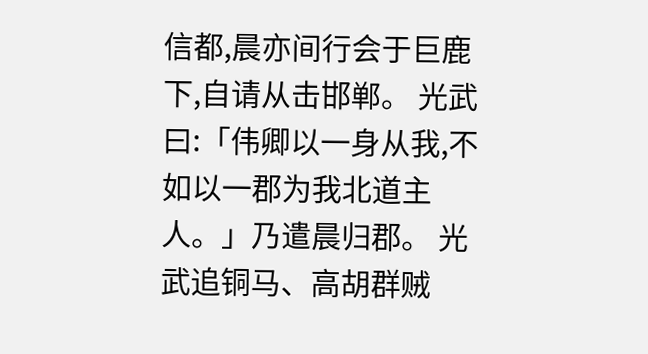信都,晨亦间行会于巨鹿下,自请从击邯郸。 光武曰:「伟卿以一身从我,不如以一郡为我北道主人。」乃遣晨归郡。 光武追铜马、高胡群贼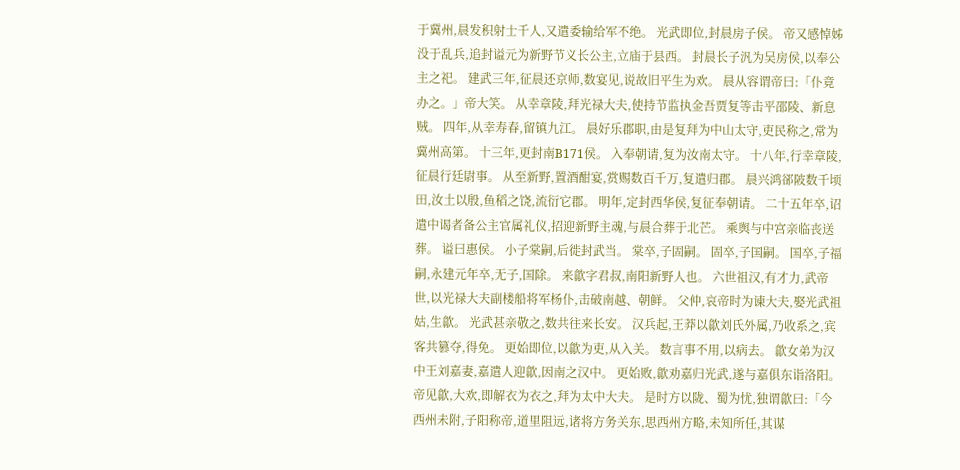于冀州,晨发积射士千人,又遣委输给军不绝。 光武即位,封晨房子侯。 帝又感悼姊没于乱兵,追封谥元为新野节义长公主,立庙于县西。 封晨长子汎为吴房侯,以奉公主之祀。 建武三年,征晨还京师,数宴见,说故旧平生为欢。 晨从容谓帝曰:「仆竟办之。」帝大笑。 从幸章陵,拜光禄大夫,使持节监执金吾贾复等击平邵陵、新息贼。 四年,从幸寿春,留镇九江。 晨好乐郡职,由是复拜为中山太守,吏民称之,常为冀州高第。 十三年,更封南B171侯。 入奉朝请,复为汝南太守。 十八年,行幸章陵,征晨行廷尉事。 从至新野,置酒酣宴,赏赐数百千万,复遣归郡。 晨兴鸿郤陂数千顷田,汝土以殷,鱼稻之饶,流衍它郡。 明年,定封西华侯,复征奉朝请。 二十五年卒,诏遣中谒者备公主官属礼仪,招迎新野主魂,与晨合葬于北芒。 乘舆与中宫亲临丧送葬。 谥曰惠侯。 小子棠嗣,后徙封武当。 棠卒,子固嗣。 固卒,子国嗣。 国卒,子福嗣,永建元年卒,无子,国除。 来歙字君叔,南阳新野人也。 六世祖汉,有才力,武帝世,以光禄大夫副楼船将军杨仆,击破南越、朝鲜。 父仲,哀帝时为谏大夫,娶光武祖姑,生歙。 光武甚亲敬之,数共往来长安。 汉兵起,王莽以歙刘氏外属,乃收系之,宾客共篡夺,得免。 更始即位,以歙为吏,从入关。 数言事不用,以病去。 歙女弟为汉中王刘嘉妻,嘉遣人迎歙,因南之汉中。 更始败,歙劝嘉归光武,遂与嘉俱东诣洛阳。 帝见歙,大欢,即解衣为衣之,拜为太中大夫。 是时方以陇、蜀为忧,独谓歙曰:「今西州未附,子阳称帝,道里阻远,诸将方务关东,思西州方略,未知所任,其谋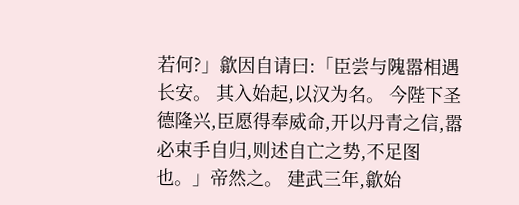若何?」歙因自请曰:「臣尝与隗嚣相遇长安。 其入始起,以汉为名。 今陛下圣德隆兴,臣愿得奉威命,开以丹青之信,嚣必束手自归,则述自亡之势,不足图也。」帝然之。 建武三年,歙始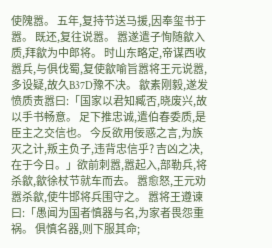使隗嚣。 五年,复持节送马援,因奉玺书于嚣。 既还,复往说嚣。 嚣遂遣子恂随歙入质,拜歙为中郎将。 时山东略定,帝谋西收嚣兵,与俱伐蜀,复使歙喻旨嚣将王元说嚣,多设疑,故久B37D豫不决。 歙素刚毅,遂发愤质责嚣曰:「国家以君知臧否,晓废兴,故以手书畅意。 足下推忠诚,遣伯春委质,是臣主之交信也。 今反欲用佞惑之言,为族灭之计,叛主负子,违背忠信乎? 吉凶之决,在于今日。」欲前刺嚣,嚣起入,部勒兵,将杀歙,歙徐杖节就车而去。 嚣愈怒,王元劝嚣杀歙,使牛邯将兵围守之。 嚣将王遵谏曰:「愚闻为国者慎器与名,为家者畏怨重祸。 俱慎名器,则下服其命;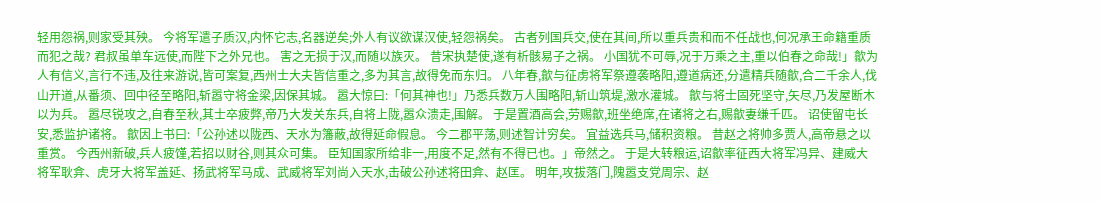轻用怨祸,则家受其殃。 今将军遣子质汉,内怀它志,名器逆矣;外人有议欲谋汉使,轻怨祸矣。 古者列国兵交,使在其间,所以重兵贵和而不任战也,何况承王命籍重质而犯之哉? 君叔虽单车远使,而陛下之外兄也。 害之无损于汉,而随以族灭。 昔宋执楚使,遂有析骸易子之祸。 小国犹不可辱,况于万乘之主,重以伯春之命哉!」歙为人有信义,言行不违,及往来游说,皆可案复,西州士大夫皆信重之,多为其言,故得免而东归。 八年春,歙与征虏将军祭遵袭略阳,遵道病还,分遣精兵随歙,合二千余人,伐山开道,从番须、回中径至略阳,斩嚣守将金梁,因保其城。 嚣大惊曰:「何其神也!」乃悉兵数万人围略阳,斩山筑堤,激水灌城。 歙与将士固死坚守,矢尽,乃发屋断木以为兵。 嚣尽锐攻之,自春至秋,其士卒疲弊,帝乃大发关东兵,自将上陇,嚣众溃走,围解。 于是置酒高会,劳赐歙,班坐绝席,在诸将之右,赐歙妻缣千匹。 诏使留屯长安,悉监护诸将。 歙因上书曰:「公孙述以陇西、天水为籓蔽,故得延命假息。 今二郡平荡,则述智计穷矣。 宜益选兵马,储积资粮。 昔赵之将帅多贾人,高帝悬之以重赏。 今西州新破,兵人疲馑,若招以财谷,则其众可集。 臣知国家所给非一,用度不足,然有不得已也。」帝然之。 于是大转粮运,诏歙率征西大将军冯异、建威大将军耿弇、虎牙大将军盖延、扬武将军马成、武威将军刘尚入天水,击破公孙述将田弇、赵匡。 明年,攻拔落门,隗嚣支党周宗、赵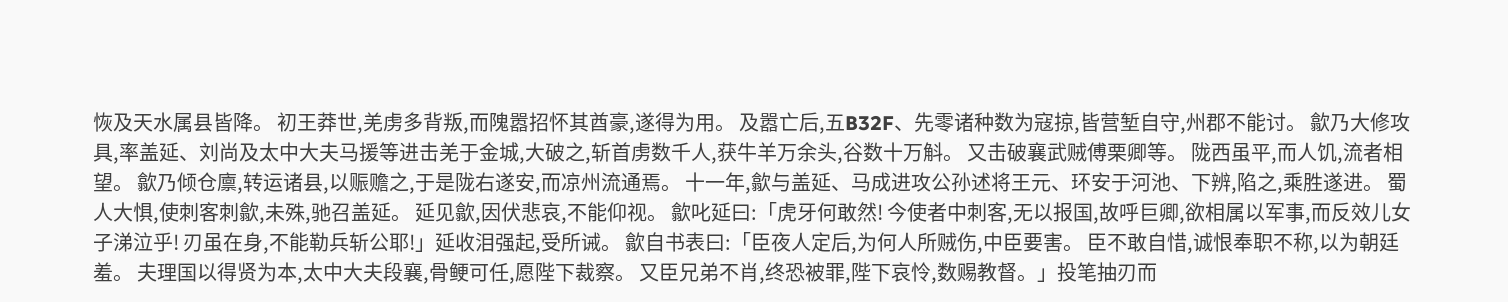恢及天水属县皆降。 初王莽世,羌虏多背叛,而隗嚣招怀其酋豪,遂得为用。 及嚣亡后,五B32F、先零诸种数为寇掠,皆营堑自守,州郡不能讨。 歙乃大修攻具,率盖延、刘尚及太中大夫马援等进击羌于金城,大破之,斩首虏数千人,获牛羊万余头,谷数十万斛。 又击破襄武贼傅栗卿等。 陇西虽平,而人饥,流者相望。 歙乃倾仓廪,转运诸县,以赈赡之,于是陇右遂安,而凉州流通焉。 十一年,歙与盖延、马成进攻公孙述将王元、环安于河池、下辨,陷之,乘胜遂进。 蜀人大惧,使刺客刺歙,未殊,驰召盖延。 延见歙,因伏悲哀,不能仰视。 歙叱延曰:「虎牙何敢然! 今使者中刺客,无以报国,故呼巨卿,欲相属以军事,而反效儿女子涕泣乎! 刃虽在身,不能勒兵斩公耶!」延收泪强起,受所诫。 歙自书表曰:「臣夜人定后,为何人所贼伤,中臣要害。 臣不敢自惜,诚恨奉职不称,以为朝廷羞。 夫理国以得贤为本,太中大夫段襄,骨鲠可任,愿陛下裁察。 又臣兄弟不肖,终恐被罪,陛下哀怜,数赐教督。」投笔抽刃而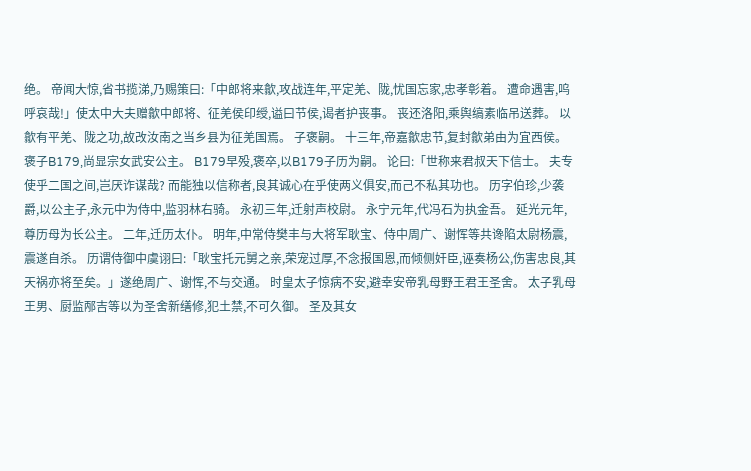绝。 帝闻大惊,省书揽涕,乃赐策曰:「中郎将来歙,攻战连年,平定羌、陇,忧国忘家,忠孝彰着。 遭命遇害,呜呼哀哉!」使太中大夫赠歙中郎将、征羌侯印绶,谥曰节侯,谒者护丧事。 丧还洛阳,乘舆缟素临吊送葬。 以歙有平羌、陇之功,故改汝南之当乡县为征羌国焉。 子褒嗣。 十三年,帝嘉歙忠节,复封歙弟由为宜西侯。 褒子B179,尚显宗女武安公主。 B179早殁,褒卒,以B179子历为嗣。 论曰:「世称来君叔天下信士。 夫专使乎二国之间,岂厌诈谋哉? 而能独以信称者,良其诚心在乎使两义俱安,而己不私其功也。 历字伯珍,少袭爵,以公主子,永元中为侍中,监羽林右骑。 永初三年,迁射声校尉。 永宁元年,代冯石为执金吾。 延光元年,尊历母为长公主。 二年,迁历太仆。 明年,中常侍樊丰与大将军耿宝、侍中周广、谢恽等共谗陷太尉杨震,震遂自杀。 历谓侍御中虞诩曰:「耿宝托元舅之亲,荣宠过厚,不念报国恩,而倾侧奸臣,诬奏杨公,伤害忠良,其天祸亦将至矣。」遂绝周广、谢恽,不与交通。 时皇太子惊病不安,避幸安帝乳母野王君王圣舍。 太子乳母王男、厨监邴吉等以为圣舍新缮修,犯土禁,不可久御。 圣及其女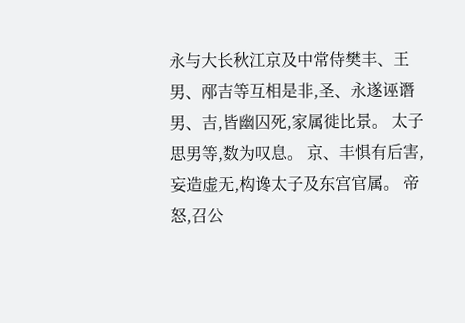永与大长秋江京及中常侍樊丰、王男、邴吉等互相是非,圣、永遂诬谮男、吉,皆幽囚死,家属徙比景。 太子思男等,数为叹息。 京、丰惧有后害,妄造虚无,构谗太子及东宫官属。 帝怒,召公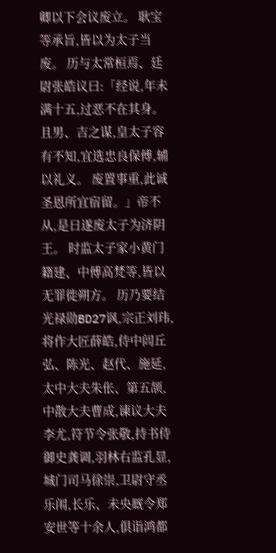卿以下会议废立。 耿宝等承旨,皆以为太子当废。 历与太常桓焉、廷尉张皓议曰:「经说,年未满十五,过恶不在其身。 且男、吉之谋,皇太子容有不知,宜选忠良保傅,辅以礼义。 废置事重,此诚圣恩所宜宿留。」帝不从,是日遂废太子为济阴王。 时监太子家小黄门籍建、中傅高梵等,皆以无罪徙朔方。 历乃要结光禄勋BD27讽,宗正刘玮,将作大匠薛皓,侍中闾丘弘、陈光、赵代、施延,太中大夫朱伥、第五颉,中散大夫曹成,谏议大夫李尤,符节令张敬,持书侍御史龚调,羽林右监孔显,城门司马徐崇,卫尉守丞乐闱,长乐、未央厩令郑安世等十余人,俱诣鸿都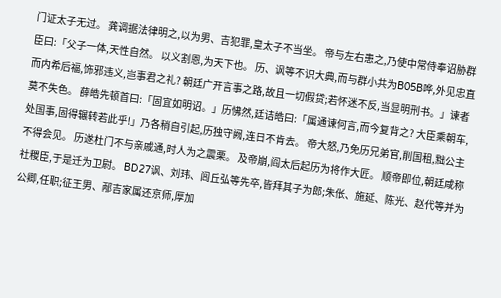门证太子无过。 龚调据法律明之,以为男、吉犯罪,皇太子不当坐。 帝与左右患之,乃使中常侍奉诏胁群臣曰:「父子一体,天性自然。 以义割恩,为天下也。 历、讽等不识大典,而与群小共为B05B哗,外见忠直而内希后福,饰邪违义,岂事君之礼? 朝廷广开言事之路,故且一切假贷;若怀迷不反,当显明刑书。」谏者莫不失色。 薛皓先顿首曰:「固宜如明诏。」历怫然,廷诘皓曰:「属通谏何言,而今复背之? 大臣乘朝车,处国事,固得辗转若此乎!」乃各稍自引起,历独守阙,连日不肯去。 帝大怒,乃免历兄弟官,削国租,黜公主不得会见。 历遂杜门不与亲戚通,时人为之震栗。 及帝崩,阎太后起历为将作大匠。 顺帝即位,朝廷咸称社稷臣,于是迁为卫尉。 BD27讽、刘玮、闾丘弘等先卒,皆拜其子为郎;朱伥、施延、陈光、赵代等并为公卿,任职;征王男、邴吉家属还京师,厚加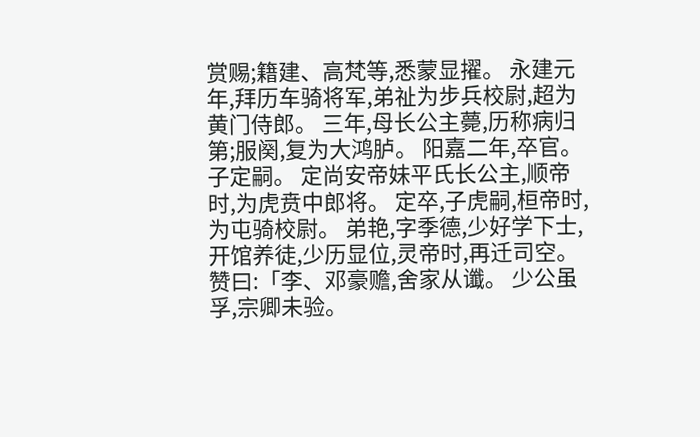赏赐;籍建、高梵等,悉蒙显擢。 永建元年,拜历车骑将军,弟祉为步兵校尉,超为黄门侍郎。 三年,母长公主薨,历称病归第;服阕,复为大鸿胪。 阳嘉二年,卒官。 子定嗣。 定尚安帝妹平氏长公主,顺帝时,为虎贲中郎将。 定卒,子虎嗣,桓帝时,为屯骑校尉。 弟艳,字季德,少好学下士,开馆养徒,少历显位,灵帝时,再迁司空。 赞曰:「李、邓豪赡,舍家从谶。 少公虽孚,宗卿未验。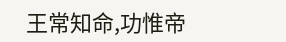王常知命,功惟帝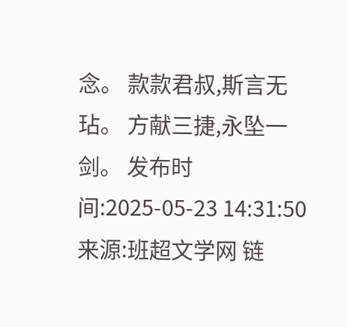念。 款款君叔,斯言无玷。 方献三捷,永坠一剑。 发布时间:2025-05-23 14:31:50 来源:班超文学网 链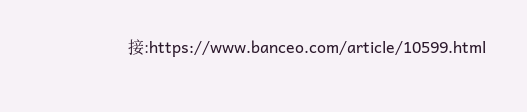接:https://www.banceo.com/article/10599.html